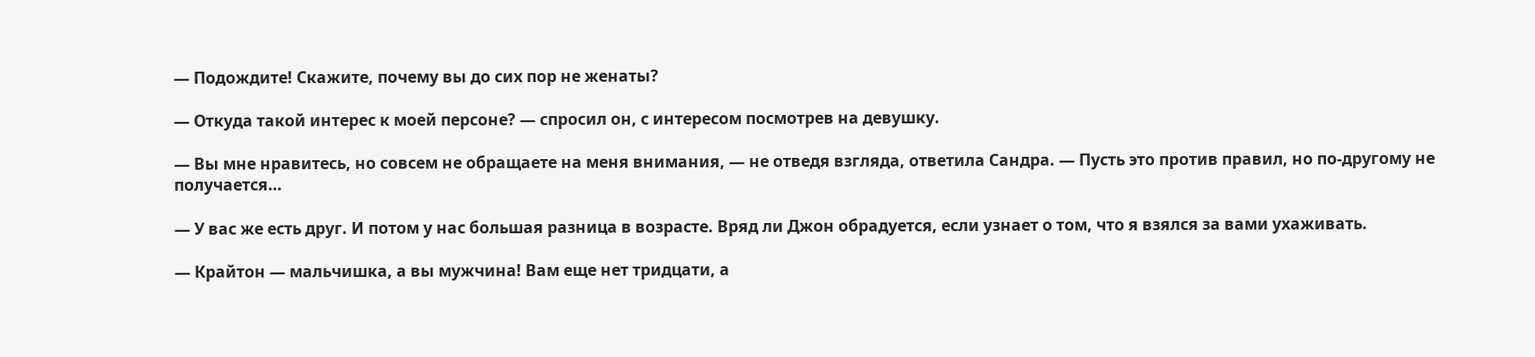— Подождите! Скажите, почему вы до сих пор не женаты?

— Откуда такой интерес к моей персоне? — спросил он, с интересом посмотрев на девушку.

— Вы мне нравитесь, но совсем не обращаете на меня внимания, — не отведя взгляда, ответила Сандра. — Пусть это против правил, но по‑другому не получается…

— У вас же есть друг. И потом у нас большая разница в возрасте. Вряд ли Джон обрадуется, если узнает о том, что я взялся за вами ухаживать.

— Крайтон — мальчишка, а вы мужчина! Вам еще нет тридцати, а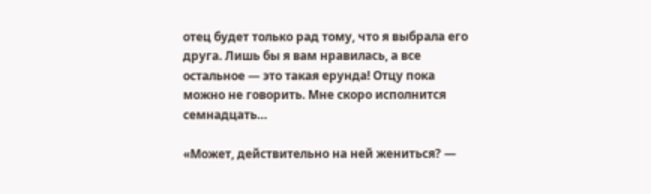отец будет только рад тому, что я выбрала его друга. Лишь бы я вам нравилась, а все остальное — это такая ерунда! Отцу пока можно не говорить. Мне скоро исполнится семнадцать…

«Может, действительно на ней жениться? —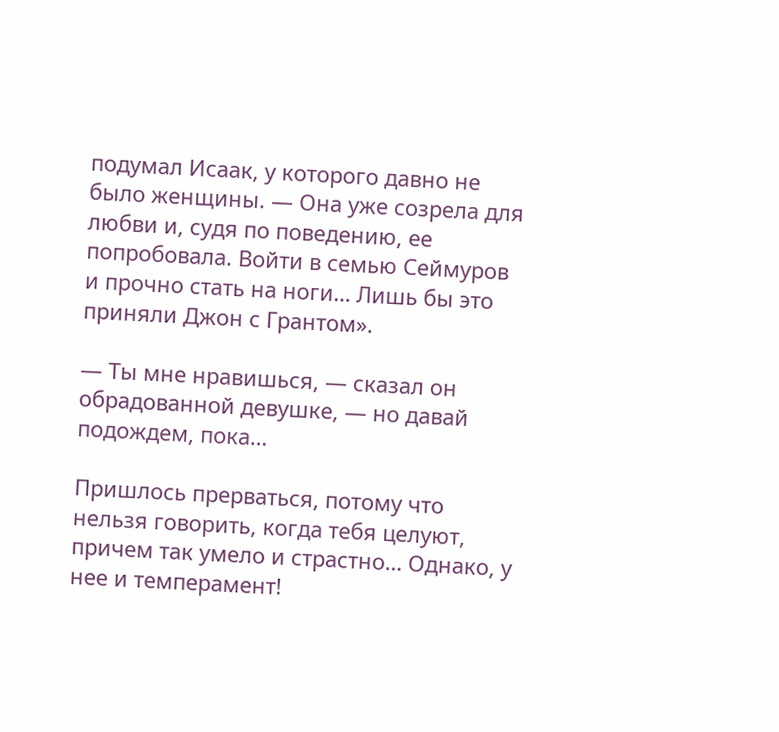подумал Исаак, у которого давно не было женщины. — Она уже созрела для любви и, судя по поведению, ее попробовала. Войти в семью Сеймуров и прочно стать на ноги… Лишь бы это приняли Джон с Грантом».

— Ты мне нравишься, — сказал он обрадованной девушке, — но давай подождем, пока…

Пришлось прерваться, потому что нельзя говорить, когда тебя целуют, причем так умело и страстно… Однако, у нее и темперамент!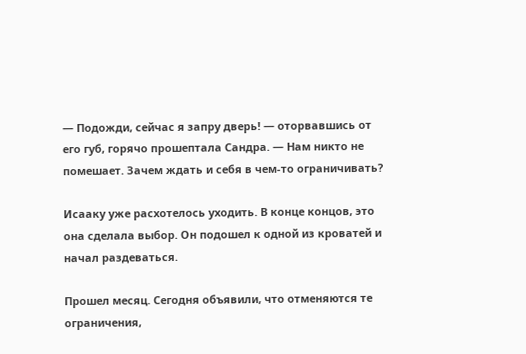— Подожди, сейчас я запру дверь! — оторвавшись от его губ, горячо прошептала Сандра. — Нам никто не помешает. Зачем ждать и себя в чем‑то ограничивать?

Исааку уже расхотелось уходить. В конце концов, это она сделала выбор. Он подошел к одной из кроватей и начал раздеваться.

Прошел месяц. Сегодня объявили, что отменяются те ограничения,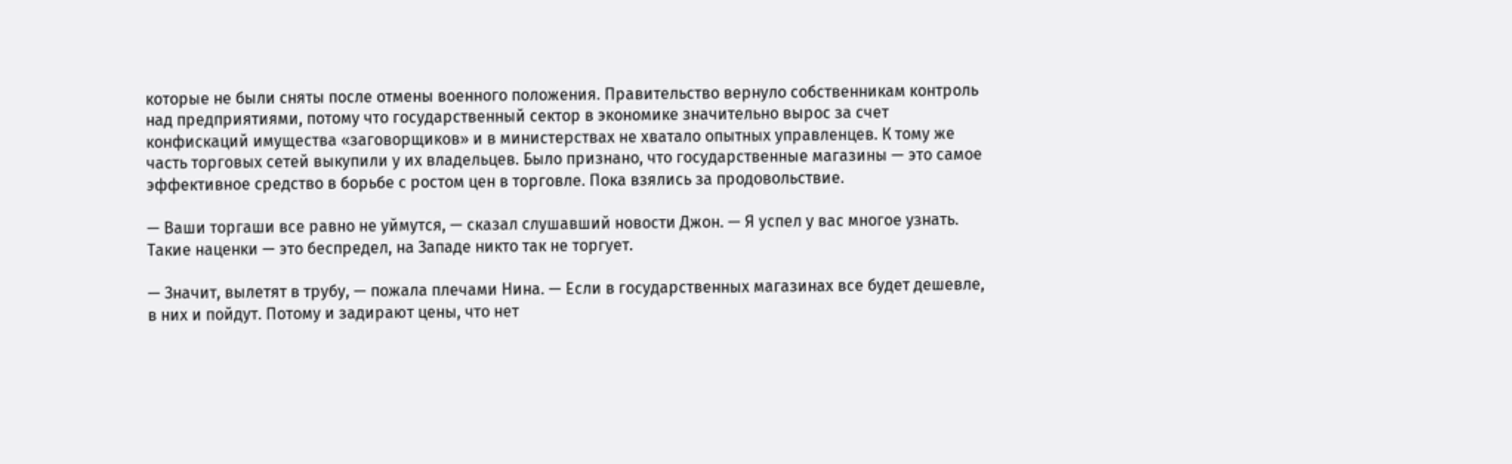которые не были сняты после отмены военного положения. Правительство вернуло собственникам контроль над предприятиями, потому что государственный сектор в экономике значительно вырос за счет конфискаций имущества «заговорщиков» и в министерствах не хватало опытных управленцев. К тому же часть торговых сетей выкупили у их владельцев. Было признано, что государственные магазины — это самое эффективное средство в борьбе с ростом цен в торговле. Пока взялись за продовольствие.

— Ваши торгаши все равно не уймутся, — сказал слушавший новости Джон. — Я успел у вас многое узнать. Такие наценки — это беспредел, на Западе никто так не торгует.

— Значит, вылетят в трубу, — пожала плечами Нина. — Если в государственных магазинах все будет дешевле, в них и пойдут. Потому и задирают цены, что нет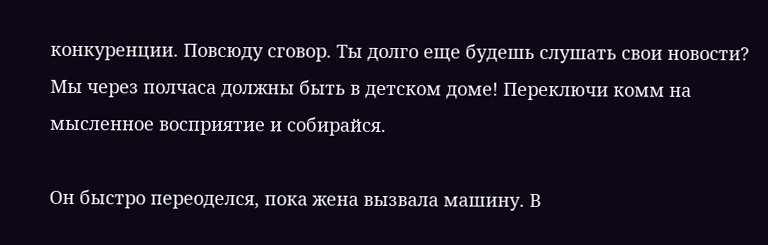конкуренции. Повсюду сговор. Ты долго еще будешь слушать свои новости? Мы через полчаса должны быть в детском доме! Переключи комм на мысленное восприятие и собирайся.

Он быстро переоделся, пока жена вызвала машину. В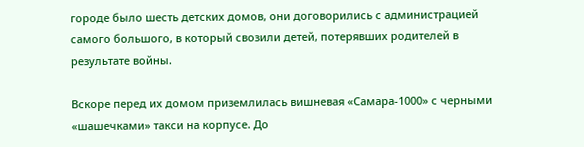городе было шесть детских домов, они договорились с администрацией самого большого, в который свозили детей, потерявших родителей в результате войны.

Вскоре перед их домом приземлилась вишневая «Самара‑1000» с черными «шашечками» такси на корпусе. До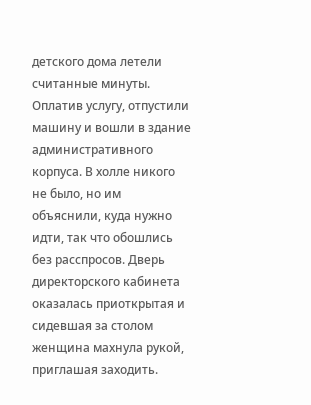детского дома летели считанные минуты. Оплатив услугу, отпустили машину и вошли в здание административного корпуса. В холле никого не было, но им объяснили, куда нужно идти, так что обошлись без расспросов. Дверь директорского кабинета оказалась приоткрытая и сидевшая за столом женщина махнула рукой, приглашая заходить.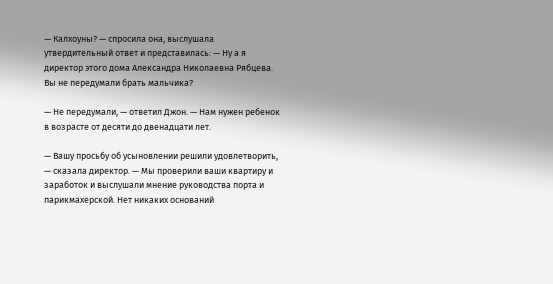— Калхоуны? — спросила она, выслушала утвердительный ответ и представилась: — Ну а я директор этого дома Александра Николаевна Рябцева. Вы не передумали брать мальчика?

— Не передумали, — ответил Джон. — Нам нужен ребенок в возрасте от десяти до двенадцати лет.

— Вашу просьбу об усыновлении решили удовлетворить, — сказала директор. — Мы проверили ваши квартиру и заработок и выслушали мнение руководства порта и парикмахерской. Нет никаких оснований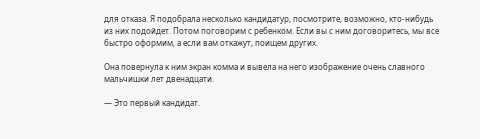для отказа. Я подобрала несколько кандидатур, посмотрите, возможно, кто‑нибудь из них подойдет. Потом поговорим с ребенком. Если вы с ним договоритесь, мы все быстро оформим, а если вам откажут, поищем других.

Она повернула к ним экран комма и вывела на него изображение очень славного мальчишки лет двенадцати.

— Это первый кандидат.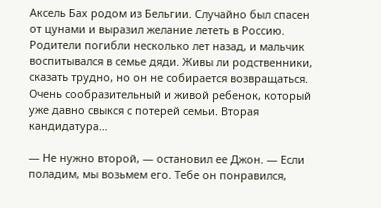Аксель Бах родом из Бельгии. Случайно был спасен от цунами и выразил желание лететь в Россию. Родители погибли несколько лет назад, и мальчик воспитывался в семье дяди. Живы ли родственники, сказать трудно, но он не собирается возвращаться. Очень сообразительный и живой ребенок, который уже давно свыкся с потерей семьи. Вторая кандидатура…

— Не нужно второй, — остановил ее Джон. — Если поладим, мы возьмем его. Тебе он понравился,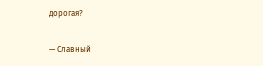дорогая?

— Славный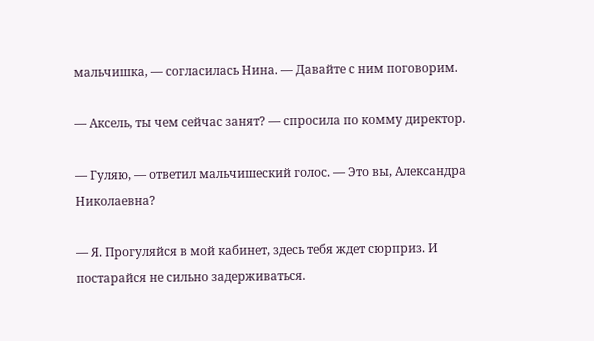мальчишка, — согласилась Нина. — Давайте с ним поговорим.

— Аксель, ты чем сейчас занят? — спросила по комму директор.

— Гуляю, — ответил мальчишеский голос. — Это вы, Александра Николаевна?

— Я. Прогуляйся в мой кабинет, здесь тебя ждет сюрприз. И постарайся не сильно задерживаться.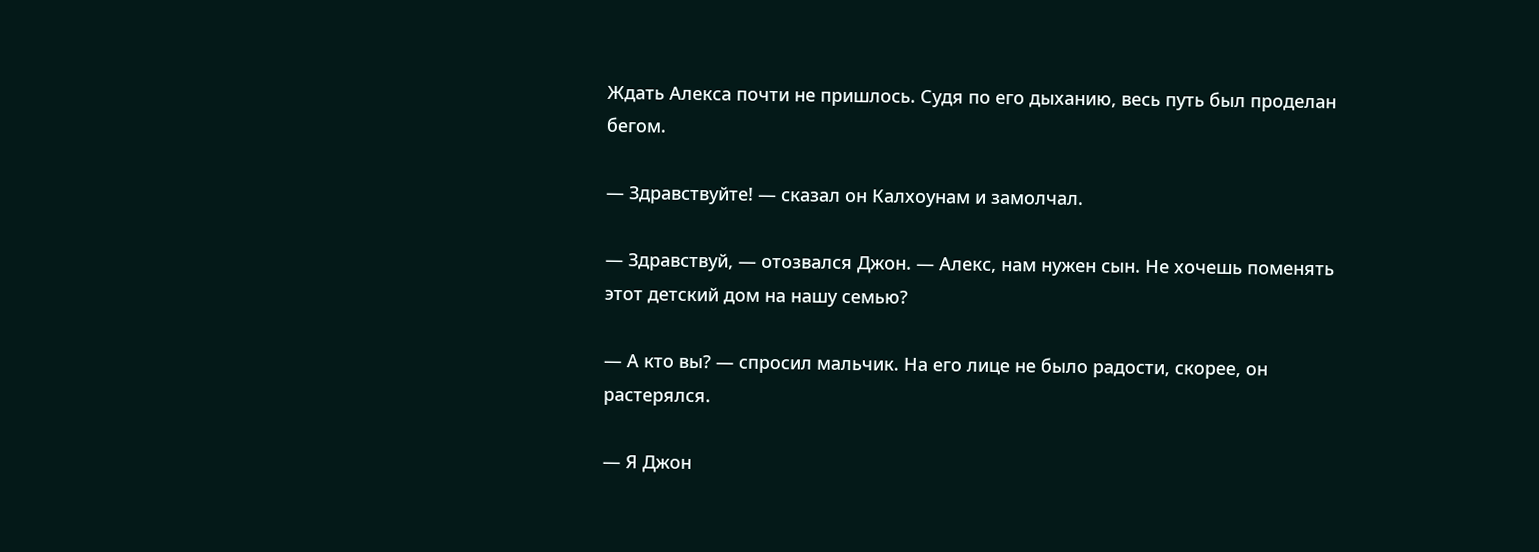Ждать Алекса почти не пришлось. Судя по его дыханию, весь путь был проделан бегом.

— Здравствуйте! — сказал он Калхоунам и замолчал.

— Здравствуй, — отозвался Джон. — Алекс, нам нужен сын. Не хочешь поменять этот детский дом на нашу семью?

— А кто вы? — спросил мальчик. На его лице не было радости, скорее, он растерялся.

— Я Джон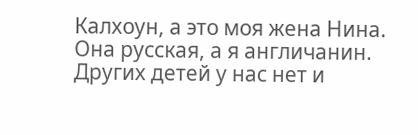Калхоун, а это моя жена Нина. Она русская, а я англичанин. Других детей у нас нет и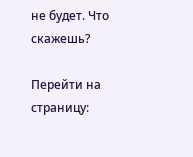не будет. Что скажешь?

Перейти на страницу: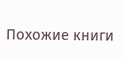Похожие книги